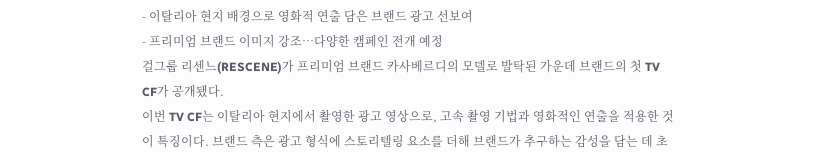- 이탈리아 현지 배경으로 영화적 연출 담은 브랜드 광고 선보여
- 프리미엄 브랜드 이미지 강조…다양한 캠페인 전개 예정
걸그룹 리센느(RESCENE)가 프리미엄 브랜드 카사베르디의 모델로 발탁된 가운데 브랜드의 첫 TV CF가 공개됐다.
이번 TV CF는 이탈리아 현지에서 촬영한 광고 영상으로, 고속 촬영 기법과 영화적인 연출을 적용한 것이 특징이다. 브랜드 측은 광고 형식에 스토리텔링 요소를 더해 브랜드가 추구하는 감성을 담는 데 초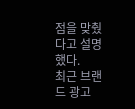점을 맞췄다고 설명했다.
최근 브랜드 광고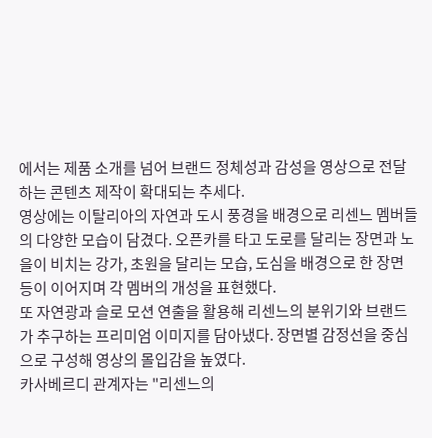에서는 제품 소개를 넘어 브랜드 정체성과 감성을 영상으로 전달하는 콘텐츠 제작이 확대되는 추세다.
영상에는 이탈리아의 자연과 도시 풍경을 배경으로 리센느 멤버들의 다양한 모습이 담겼다. 오픈카를 타고 도로를 달리는 장면과 노을이 비치는 강가, 초원을 달리는 모습, 도심을 배경으로 한 장면 등이 이어지며 각 멤버의 개성을 표현했다.
또 자연광과 슬로 모션 연출을 활용해 리센느의 분위기와 브랜드가 추구하는 프리미엄 이미지를 담아냈다. 장면별 감정선을 중심으로 구성해 영상의 몰입감을 높였다.
카사베르디 관계자는 "리센느의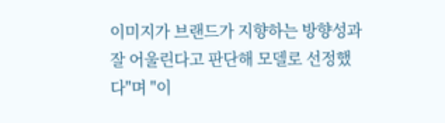이미지가 브랜드가 지향하는 방향성과 잘 어울린다고 판단해 모델로 선정했다"며 "이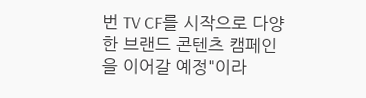번 TV CF를 시작으로 다양한 브랜드 콘텐츠 캠페인을 이어갈 예정"이라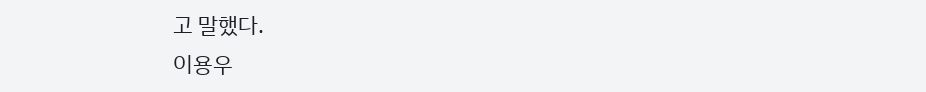고 말했다.
이용우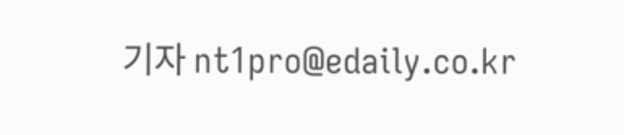기자 nt1pro@edaily.co.kr